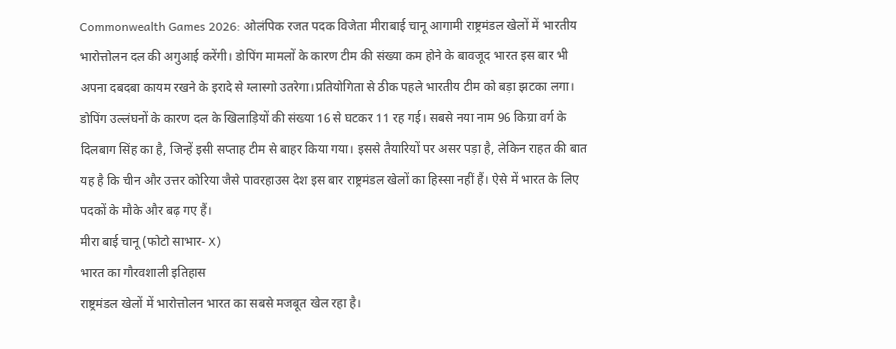Commonwealth Games 2026: ओलंपिक रजत पदक विजेता मीराबाई चानू आगामी राष्ट्रमंडल खेलों में भारतीय भारोत्तोलन दल की अगुआई करेंगी। डोपिंग मामलों के कारण टीम की संख्या कम होने के बावजूद भारत इस बार भी अपना दबदबा कायम रखने के इरादे से ग्लास्गो उतरेगा।प्रतियोगिता से ठीक पहले भारतीय टीम को बड़ा झटका लगा। डोपिंग उल्लंघनों के कारण दल के खिलाड़ियों की संख्या 16 से घटकर 11 रह गई। सबसे नया नाम 96 किग्रा वर्ग के दिलबाग सिंह का है, जिन्हें इसी सप्ताह टीम से बाहर किया गया। इससे तैयारियों पर असर पड़ा है, लेकिन राहत की बात यह है कि चीन और उत्तर कोरिया जैसे पावरहाउस देश इस बार राष्ट्रमंडल खेलों का हिस्सा नहीं हैं। ऐसे में भारत के लिए पदकों के मौके और बढ़ गए हैं।
मीरा बाई चानू (फोटो साभार- X)
भारत का गौरवशाली इतिहास
राष्ट्रमंडल खेलों में भारोत्तोलन भारत का सबसे मजबूत खेल रहा है।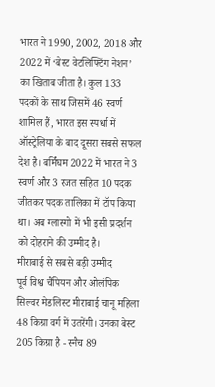भारत ने 1990, 2002, 2018 और 2022 में ‘बेस्ट वेटलिफ्टिंग नेशन’ का खिताब जीता है। कुल 133 पदकों के साथ जिसमें 46 स्वर्ण शामिल हैं, भारत इस स्पर्धा में ऑस्ट्रेलिया के बाद दूसरा सबसे सफल देश है। बर्मिंघम 2022 में भारत ने 3 स्वर्ण और 3 रजत सहित 10 पदक जीतकर पदक तालिका में टॉप किया था। अब ग्लास्गो में भी इसी प्रदर्शन को दोहराने की उम्मीद है।
मीराबाई से सबसे बड़ी उम्मीद
पूर्व विश्व चैंपियन और ओलंपिक सिल्वर मेडलिस्ट मीराबाई चानू महिला 48 किग्रा वर्ग में उतरेंगी। उनका बेस्ट 205 किग्रा है - स्नैच 89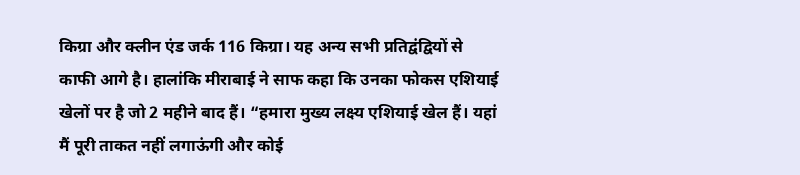किग्रा और क्लीन एंड जर्क 116 किग्रा। यह अन्य सभी प्रतिद्वंद्वियों से काफी आगे है। हालांकि मीराबाई ने साफ कहा कि उनका फोकस एशियाई खेलों पर है जो 2 महीने बाद हैं। “हमारा मुख्य लक्ष्य एशियाई खेल हैं। यहां मैं पूरी ताकत नहीं लगाऊंगी और कोई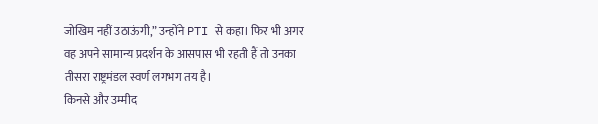जोखिम नहीं उठाऊंगी,” उन्होंने PTI से कहा। फिर भी अगर वह अपने सामान्य प्रदर्शन के आसपास भी रहती हैं तो उनका तीसरा राष्ट्रमंडल स्वर्ण लगभग तय है।
किनसे और उम्मीद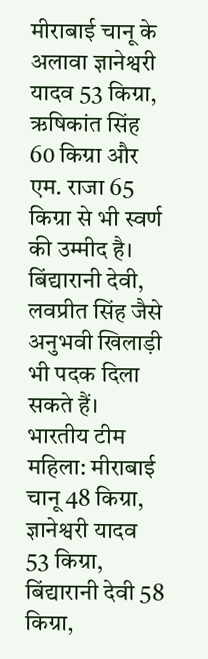मीराबाई चानू के अलावा ज्ञानेश्वरी यादव 53 किग्रा, ऋषिकांत सिंह 60 किग्रा और एम. राजा 65 किग्रा से भी स्वर्ण की उम्मीद है। बिंद्यारानी देवी, लवप्रीत सिंह जैसे अनुभवी खिलाड़ी भी पदक दिला सकते हैं।
भारतीय टीम
महिला: मीराबाई चानू 48 किग्रा, ज्ञानेश्वरी यादव 53 किग्रा, बिंद्यारानी देवी 58 किग्रा,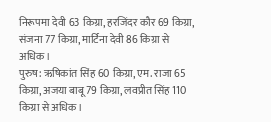निरूपमा देवी 63 किग्रा, हरजिंदर कौर 69 किग्रा, संजना 77 किग्रा, मार्टिना देवी 86 किग्रा से अधिक।
पुरुष: ऋषिकांत सिंह 60 किग्रा, एम. राजा 65 किग्रा, अजया बाबू 79 किग्रा, लवप्रीत सिंह 110 किग्रा से अधिक।